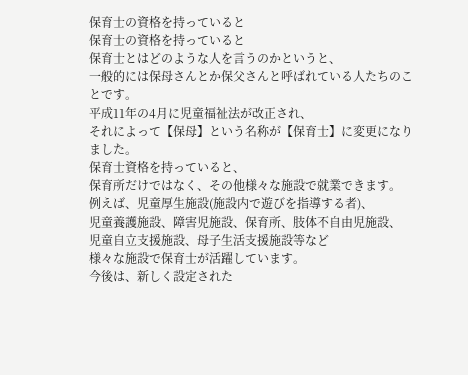保育士の資格を持っていると
保育士の資格を持っていると
保育士とはどのような人を言うのかというと、
一般的には保母さんとか保父さんと呼ばれている人たちのことです。
平成11年の4月に児童福祉法が改正され、
それによって【保母】という名称が【保育士】に変更になりました。
保育士資格を持っていると、
保育所だけではなく、その他様々な施設で就業できます。
例えば、児童厚生施設(施設内で遊びを指導する者)、
児童養護施設、障害児施設、保育所、肢体不自由児施設、
児童自立支援施設、母子生活支援施設等など
様々な施設で保育士が活躍しています。
今後は、新しく設定された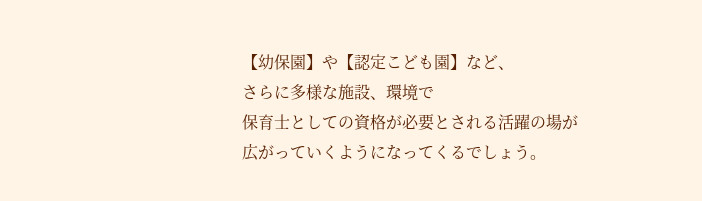【幼保園】や【認定こども園】など、
さらに多様な施設、環境で
保育士としての資格が必要とされる活躍の場が
広がっていくようになってくるでしょう。